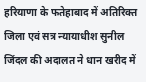हरियाणा के फतेहाबाद में अतिरिक्त जिला एवं सत्र न्यायाधीश सुनील जिंदल की अदालत ने धान खरीद में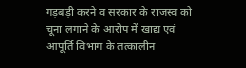गड़बड़ी करने व सरकार के राजस्व को चूना लगाने के आरोप में खाद्य एवं आपूर्ति विभाग के तत्कालीन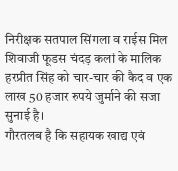निरीक्षक सतपाल सिंगला व राईस मिल शिवाजी फूडस चंदड़ कलां के मालिक हरप्रीत सिंह को चार-चार की कैद व एक लाख 50 हजार रुपये जुर्माने की सजा सुनाई है।
गौरतलब है कि सहायक खाद्य एवं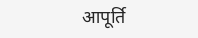आपूर्ति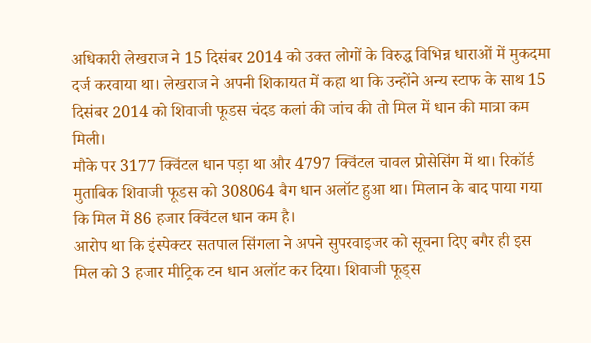अधिकारी लेखराज ने 15 दिसंबर 2014 को उक्त लोगों के विरुद्ध विभिन्न धाराओं में मुकदमा दर्ज करवाया था। लेखराज ने अपनी शिकायत में कहा था कि उन्होंने अन्य स्टाफ के साथ 15 दिसंबर 2014 को शिवाजी फूडस चंदड कलां की जांच की तो मिल में धान की मात्रा कम मिली।
मौके पर 3177 क्विंटल धान पड़ा था और 4797 क्विंटल चावल प्रोसेसिंग में था। रिकॉर्ड मुताबिक शिवाजी फूडस को 308064 बैग धान अलॉट हुआ था। मिलान के बाद पाया गया कि मिल में 86 हजार क्विंटल धान कम है।
आरोप था कि इंस्पेक्टर सतपाल सिंगला ने अपने सुपरवाइजर को सूचना दिए बगैर ही इस मिल को 3 हजार मीट्रिक टन धान अलॉट कर दिया। शिवाजी फूड्स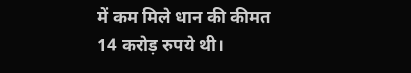में कम मिले धान की कीमत 14 करोड़ रुपये थी।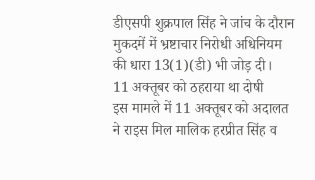डीएसपी शुक्रपाल सिंह ने जांच के दौरान मुकदमें में भ्रष्टाचार निरोधी अधिनियम की धारा 13(1)(डी) भी जोड़ दी।
11 अक्तूबर को ठहराया था दोषी
इस मामले में 11 अक्तूबर को अदालत ने राइस मिल मालिक हरप्रीत सिंह व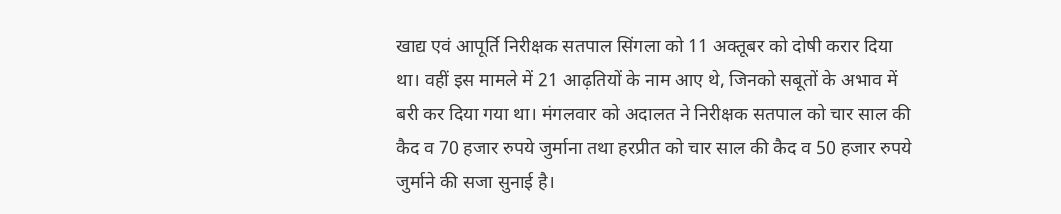खाद्य एवं आपूर्ति निरीक्षक सतपाल सिंगला को 11 अक्तूबर को दोषी करार दिया था। वहीं इस मामले में 21 आढ़तियों के नाम आए थे, जिनको सबूतों के अभाव में बरी कर दिया गया था। मंगलवार को अदालत ने निरीक्षक सतपाल को चार साल की कैद व 70 हजार रुपये जुर्माना तथा हरप्रीत को चार साल की कैद व 50 हजार रुपये जुर्माने की सजा सुनाई है।